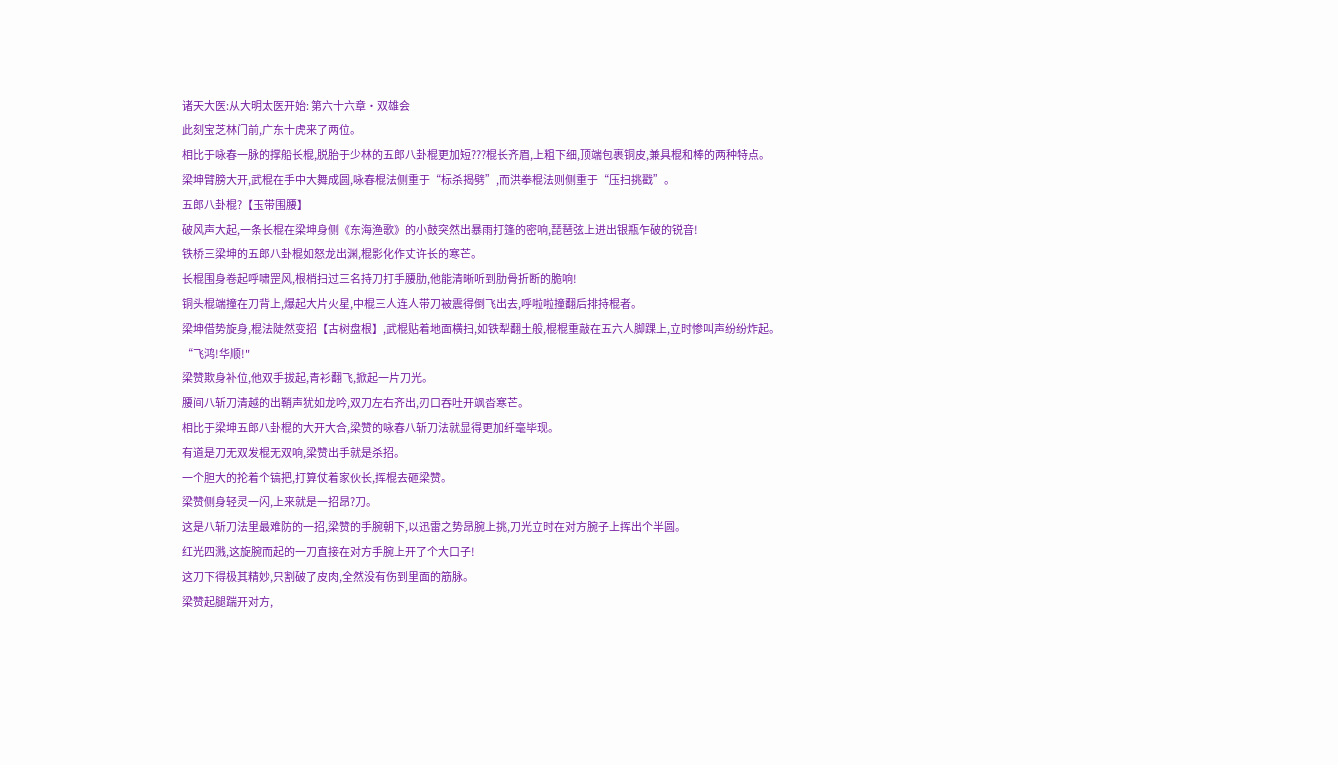诸天大医:从大明太医开始: 第六十六章·双雄会
此刻宝芝林门前,广东十虎来了两位。
相比于咏春一脉的撑船长棍,脱胎于少林的五郎八卦棍更加短???棍长齐眉,上粗下细,顶端包裹铜皮,兼具棍和棒的两种特点。
梁坤臂膀大开,武棍在手中大舞成圆,咏春棍法侧重于“标杀揭劈”,而洪拳棍法则侧重于“压扫挑戳”。
五郎八卦棍?【玉带围腰】
破风声大起,一条长棍在梁坤身侧《东海渔歌》的小鼓突然出暴雨打篷的密响,琵琶弦上进出银瓶乍破的锐音!
铁桥三梁坤的五郎八卦棍如怒龙出渊,棍影化作丈许长的寒芒。
长棍围身卷起呼啸罡风,根梢扫过三名持刀打手腰肋,他能清晰听到肋骨折断的脆响!
铜头棍端撞在刀背上,爆起大片火星,中棍三人连人带刀被震得倒飞出去,呼啦啦撞翻后排持棍者。
梁坤借势旋身,棍法陡然变招【古树盘根】,武棍贴着地面横扫,如铁犁翻土般,棍棍重敲在五六人脚踝上,立时惨叫声纷纷炸起。
“飞鸿!华顺!"
梁赞欺身补位,他双手拔起,青衫翻飞,掀起一片刀光。
腰间八斩刀清越的出鞘声犹如龙吟,双刀左右齐出,刃口吞吐开飒沓寒芒。
相比于梁坤五郎八卦棍的大开大合,梁赞的咏春八斩刀法就显得更加纤毫毕现。
有道是刀无双发棍无双响,梁赞出手就是杀招。
一个胆大的抡着个镐把,打算仗着家伙长,挥棍去砸梁赞。
梁赞侧身轻灵一闪,上来就是一招昂?刀。
这是八斩刀法里最难防的一招,梁赞的手腕朝下,以迅雷之势昂腕上挑,刀光立时在对方腕子上挥出个半圆。
红光四溅,这旋腕而起的一刀直接在对方手腕上开了个大口子!
这刀下得极其精妙,只割破了皮肉,全然没有伤到里面的筋脉。
梁赞起腿踹开对方,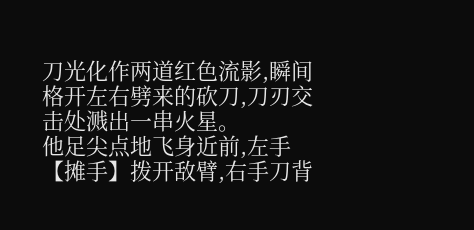刀光化作两道红色流影,瞬间格开左右劈来的砍刀,刀刃交击处溅出一串火星。
他足尖点地飞身近前,左手【摊手】拨开敌臂,右手刀背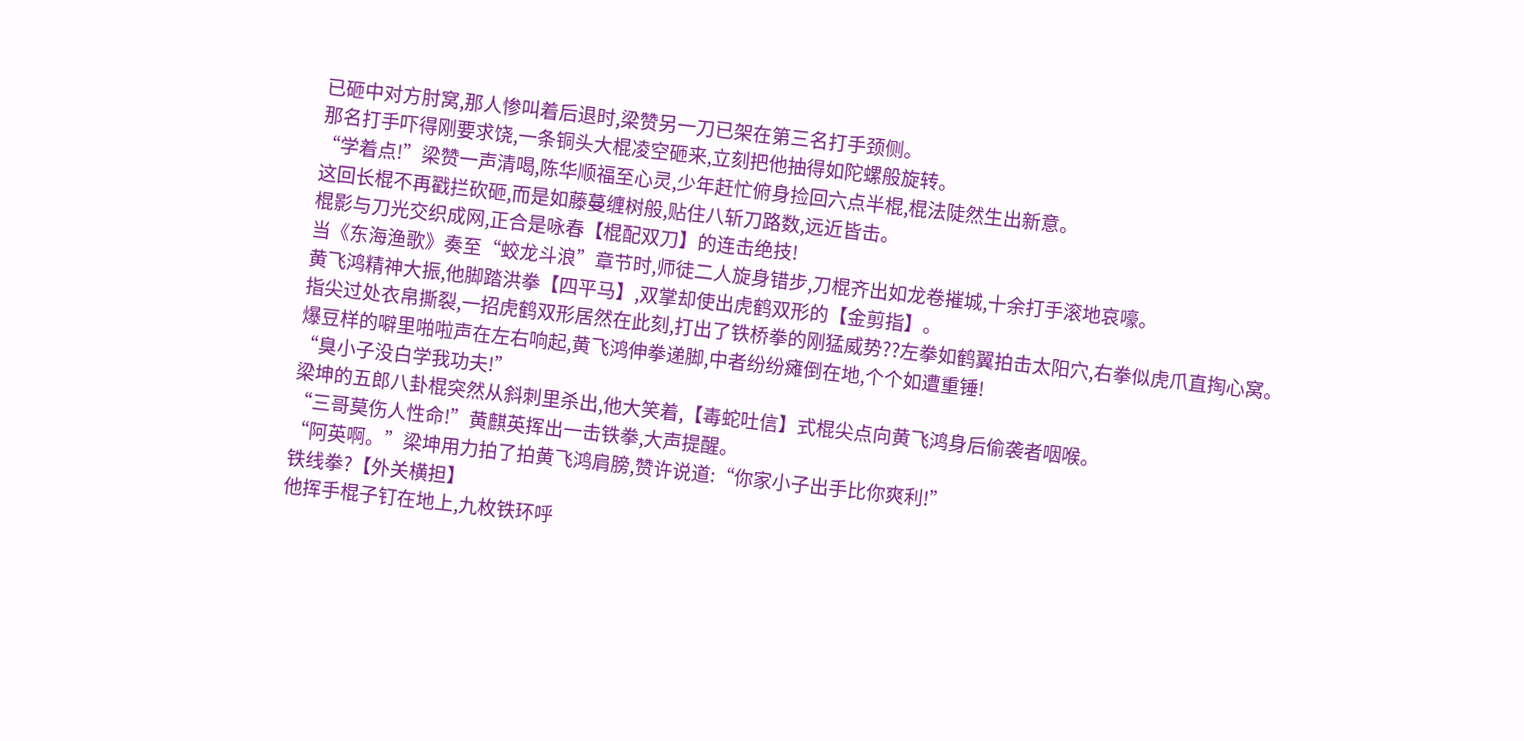已砸中对方肘窝,那人惨叫着后退时,梁赞另一刀已架在第三名打手颈侧。
那名打手吓得刚要求饶,一条铜头大棍凌空砸来,立刻把他抽得如陀螺般旋转。
“学着点!”梁赞一声清喝,陈华顺福至心灵,少年赶忙俯身捡回六点半棍,棍法陡然生出新意。
这回长棍不再戳拦砍砸,而是如藤蔓缠树般,贴住八斩刀路数,远近皆击。
棍影与刀光交织成网,正合是咏春【棍配双刀】的连击绝技!
当《东海渔歌》奏至“蛟龙斗浪”章节时,师徒二人旋身错步,刀棍齐出如龙卷摧城,十余打手滚地哀嚎。
黄飞鸿精神大振,他脚踏洪拳【四平马】,双掌却使出虎鹤双形的【金剪指】。
指尖过处衣帛撕裂,一招虎鹤双形居然在此刻,打出了铁桥拳的刚猛威势??左拳如鹤翼拍击太阳穴,右拳似虎爪直掏心窝。
爆豆样的噼里啪啦声在左右响起,黄飞鸿伸拳递脚,中者纷纷瘫倒在地,个个如遭重锤!
“臭小子没白学我功夫!”
梁坤的五郎八卦棍突然从斜刺里杀出,他大笑着,【毒蛇吐信】式棍尖点向黄飞鸿身后偷袭者咽喉。
“三哥莫伤人性命!”黄麒英挥出一击铁拳,大声提醒。
“阿英啊。”梁坤用力拍了拍黄飞鸿肩膀,赞许说道:“你家小子出手比你爽利!”
铁线拳?【外关横担】
他挥手棍子钉在地上,九枚铁环呼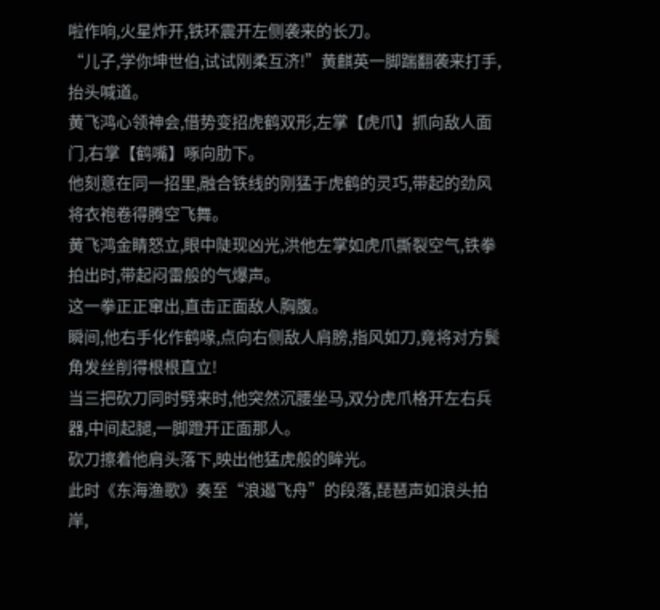啦作响,火星炸开,铁环震开左侧袭来的长刀。
“儿子,学你坤世伯,试试刚柔互济!”黄麒英一脚踹翻袭来打手,抬头喊道。
黄飞鸿心领神会,借势变招虎鹤双形,左掌【虎爪】抓向敌人面门,右掌【鹤嘴】啄向肋下。
他刻意在同一招里,融合铁线的刚猛于虎鹤的灵巧,带起的劲风将衣袍卷得腾空飞舞。
黄飞鸿金睛怒立,眼中陡现凶光,洪他左掌如虎爪撕裂空气,铁拳拍出时,带起闷雷般的气爆声。
这一拳正正窜出,直击正面敌人胸腹。
瞬间,他右手化作鹤喙,点向右侧敌人肩膀,指风如刀,竟将对方鬓角发丝削得根根直立!
当三把砍刀同时劈来时,他突然沉腰坐马,双分虎爪格开左右兵器,中间起腿,一脚蹬开正面那人。
砍刀擦着他肩头落下,映出他猛虎般的眸光。
此时《东海渔歌》奏至“浪遏飞舟”的段落,琵琶声如浪头拍岸,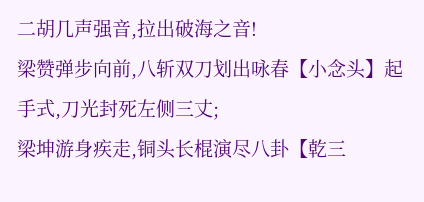二胡几声强音,拉出破海之音!
梁赞弹步向前,八斩双刀划出咏春【小念头】起手式,刀光封死左侧三丈;
梁坤游身疾走,铜头长棍演尽八卦【乾三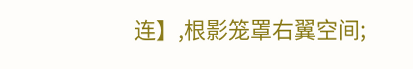连】,根影笼罩右翼空间;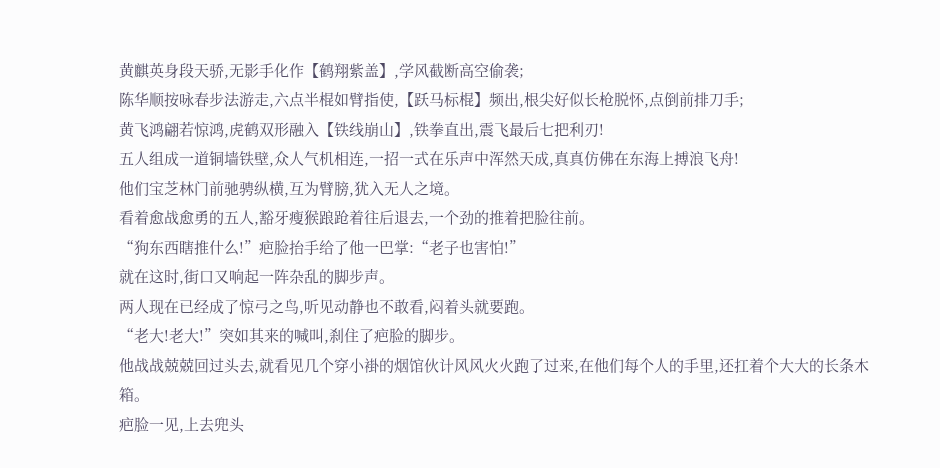黄麒英身段天骄,无影手化作【鹤翔紫盖】,学风截断高空偷袭;
陈华顺按咏春步法游走,六点半棍如臂指使,【跃马标棍】频出,根尖好似长枪脱怀,点倒前排刀手;
黄飞鸿翩若惊鸿,虎鹤双形融入【铁线崩山】,铁拳直出,震飞最后七把利刃!
五人组成一道铜墙铁壁,众人气机相连,一招一式在乐声中浑然天成,真真仿佛在东海上搏浪飞舟!
他们宝芝林门前驰骋纵横,互为臂膀,犹入无人之境。
看着愈战愈勇的五人,豁牙瘦猴踉跄着往后退去,一个劲的推着把脸往前。
“狗东西瞎推什么!”疤脸抬手给了他一巴掌:“老子也害怕!”
就在这时,街口又响起一阵杂乱的脚步声。
两人现在已经成了惊弓之鸟,听见动静也不敢看,闷着头就要跑。
“老大!老大!”突如其来的喊叫,刹住了疤脸的脚步。
他战战兢兢回过头去,就看见几个穿小褂的烟馆伙计风风火火跑了过来,在他们每个人的手里,还扛着个大大的长条木箱。
疤脸一见,上去兜头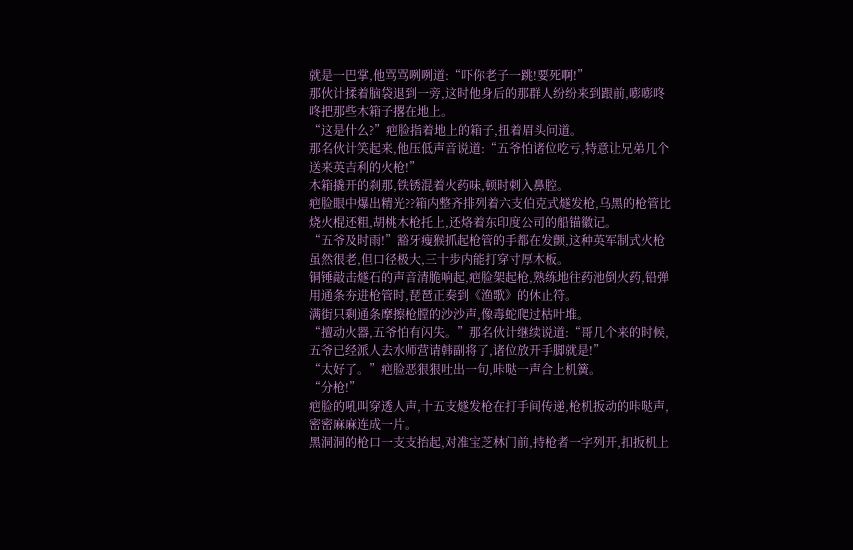就是一巴掌,他骂骂咧咧道:“吓你老子一跳!要死啊!”
那伙计揉着脑袋退到一旁,这时他身后的那群人纷纷来到跟前,嘭嘭咚咚把那些木箱子撂在地上。
“这是什么?”疤脸指着地上的箱子,扭着眉头问道。
那名伙计笑起来,他压低声音说道:“五爷怕诸位吃亏,特意让兄弟几个送来英吉利的火枪!”
木箱撬开的刹那,铁锈混着火药味,顿时刺入鼻腔。
疤脸眼中爆出精光??箱内整齐排列着六支伯克式燧发枪,乌黑的枪管比烧火棍还粗,胡桃木枪托上,还烙着东印度公司的船锚徽记。
“五爷及时雨!”豁牙瘦猴抓起枪管的手都在发颤,这种英军制式火枪虽然很老,但口径极大,三十步内能打穿寸厚木板。
铜锤敲击燧石的声音清脆响起,疤脸架起枪,熟练地往药池倒火药,铅弹用通条夯进枪管时,琵琶正奏到《渔歌》的休止符。
满街只剩通条摩擦枪膛的沙沙声,像毒蛇爬过枯叶堆。
“擅动火器,五爷怕有闪失。”那名伙计继续说道:“哥几个来的时候,五爷已经派人去水师营请韩副将了,诸位放开手脚就是!”
“太好了。”疤脸恶狠狠吐出一句,咔哒一声合上机簧。
“分枪!”
疤脸的吼叫穿透人声,十五支燧发枪在打手间传递,枪机扳动的咔哒声,密密麻麻连成一片。
黑洞洞的枪口一支支抬起,对准宝芝林门前,持枪者一字列开,扣扳机上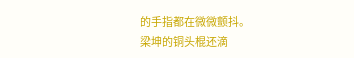的手指都在微微颤抖。
梁坤的铜头棍还滴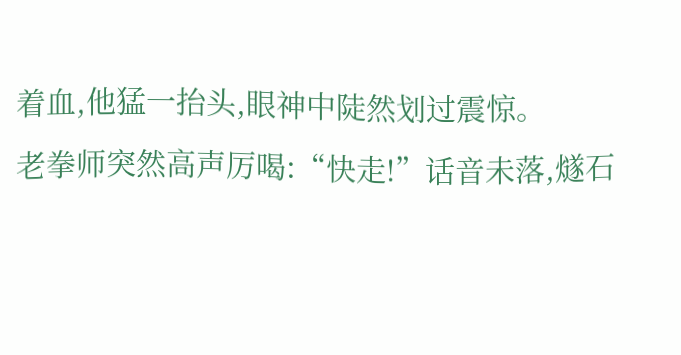着血,他猛一抬头,眼神中陡然划过震惊。
老拳师突然高声厉喝:“快走!”话音未落,燧石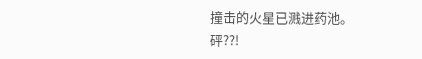撞击的火星已溅进药池。
砰??!